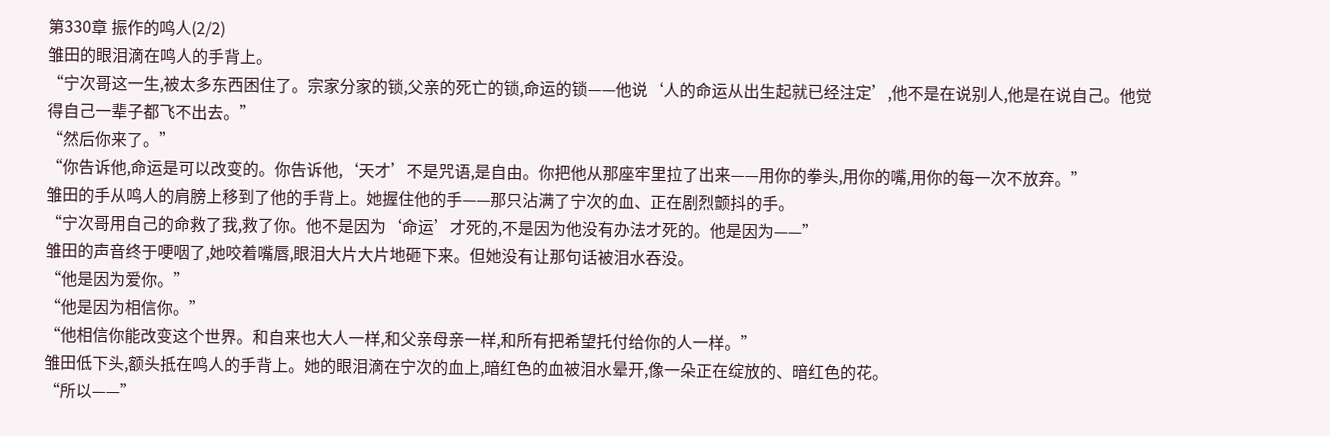第330章 振作的鸣人(2/2)
雏田的眼泪滴在鸣人的手背上。
“宁次哥这一生,被太多东西困住了。宗家分家的锁,父亲的死亡的锁,命运的锁——他说‘人的命运从出生起就已经注定’,他不是在说别人,他是在说自己。他觉得自己一辈子都飞不出去。”
“然后你来了。”
“你告诉他,命运是可以改变的。你告诉他,‘天才’不是咒语,是自由。你把他从那座牢里拉了出来——用你的拳头,用你的嘴,用你的每一次不放弃。”
雏田的手从鸣人的肩膀上移到了他的手背上。她握住他的手——那只沾满了宁次的血、正在剧烈颤抖的手。
“宁次哥用自己的命救了我,救了你。他不是因为‘命运’才死的,不是因为他没有办法才死的。他是因为——”
雏田的声音终于哽咽了,她咬着嘴唇,眼泪大片大片地砸下来。但她没有让那句话被泪水吞没。
“他是因为爱你。”
“他是因为相信你。”
“他相信你能改变这个世界。和自来也大人一样,和父亲母亲一样,和所有把希望托付给你的人一样。”
雏田低下头,额头抵在鸣人的手背上。她的眼泪滴在宁次的血上,暗红色的血被泪水晕开,像一朵正在绽放的、暗红色的花。
“所以——”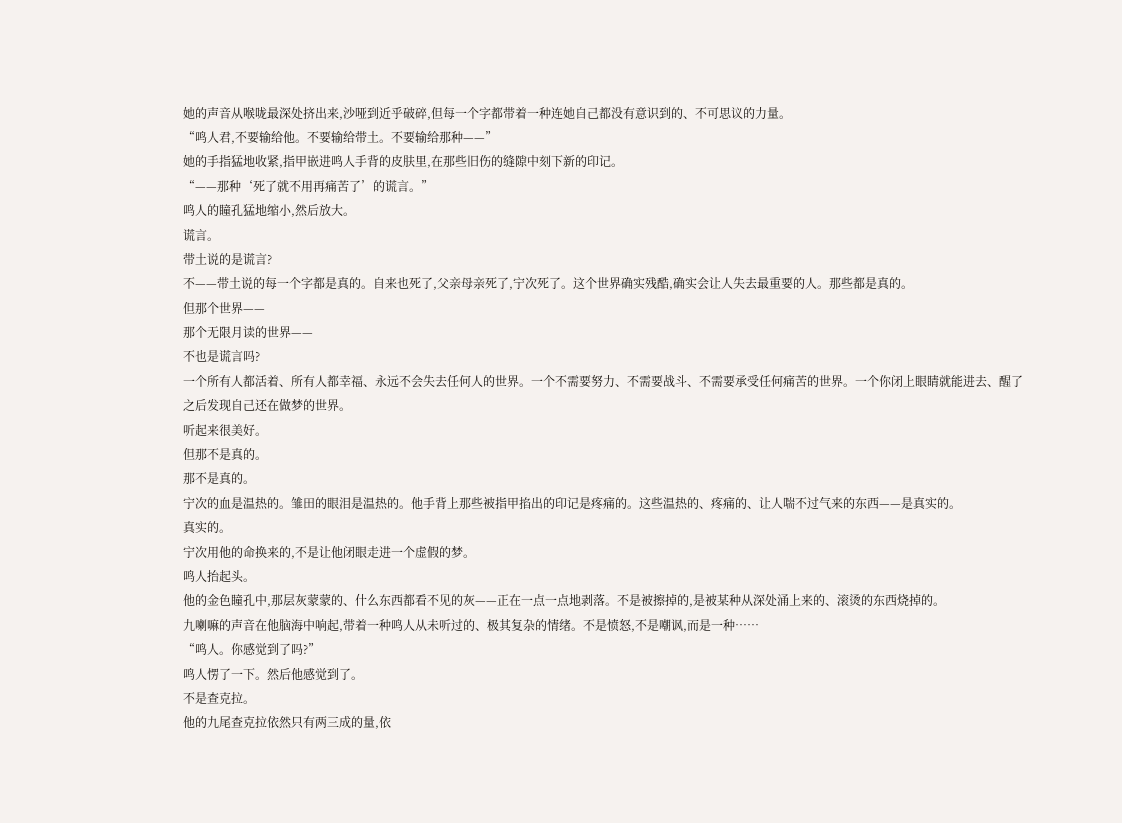她的声音从喉咙最深处挤出来,沙哑到近乎破碎,但每一个字都带着一种连她自己都没有意识到的、不可思议的力量。
“鸣人君,不要输给他。不要输给带土。不要输给那种——”
她的手指猛地收紧,指甲嵌进鸣人手背的皮肤里,在那些旧伤的缝隙中刻下新的印记。
“——那种‘死了就不用再痛苦了’的谎言。”
鸣人的瞳孔猛地缩小,然后放大。
谎言。
带土说的是谎言?
不——带土说的每一个字都是真的。自来也死了,父亲母亲死了,宁次死了。这个世界确实残酷,确实会让人失去最重要的人。那些都是真的。
但那个世界——
那个无限月读的世界——
不也是谎言吗?
一个所有人都活着、所有人都幸福、永远不会失去任何人的世界。一个不需要努力、不需要战斗、不需要承受任何痛苦的世界。一个你闭上眼睛就能进去、醒了之后发现自己还在做梦的世界。
听起来很美好。
但那不是真的。
那不是真的。
宁次的血是温热的。雏田的眼泪是温热的。他手背上那些被指甲掐出的印记是疼痛的。这些温热的、疼痛的、让人喘不过气来的东西——是真实的。
真实的。
宁次用他的命换来的,不是让他闭眼走进一个虚假的梦。
鸣人抬起头。
他的金色瞳孔中,那层灰蒙蒙的、什么东西都看不见的灰——正在一点一点地剥落。不是被擦掉的,是被某种从深处涌上来的、滚烫的东西烧掉的。
九喇嘛的声音在他脑海中响起,带着一种鸣人从未听过的、极其复杂的情绪。不是愤怒,不是嘲讽,而是一种……
“鸣人。你感觉到了吗?”
鸣人愣了一下。然后他感觉到了。
不是查克拉。
他的九尾查克拉依然只有两三成的量,依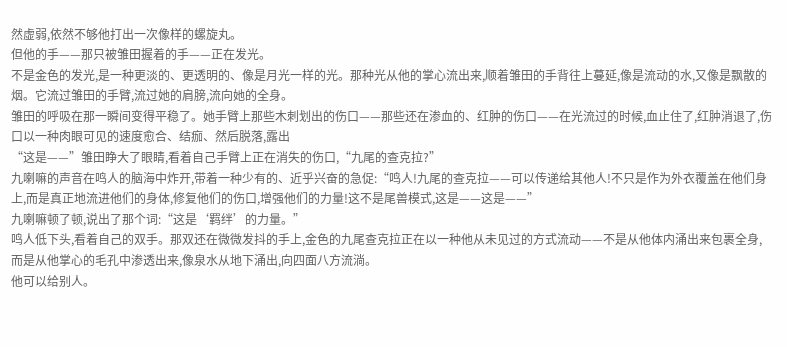然虚弱,依然不够他打出一次像样的螺旋丸。
但他的手——那只被雏田握着的手——正在发光。
不是金色的发光,是一种更淡的、更透明的、像是月光一样的光。那种光从他的掌心流出来,顺着雏田的手背往上蔓延,像是流动的水,又像是飘散的烟。它流过雏田的手臂,流过她的肩膀,流向她的全身。
雏田的呼吸在那一瞬间变得平稳了。她手臂上那些木刺划出的伤口——那些还在渗血的、红肿的伤口——在光流过的时候,血止住了,红肿消退了,伤口以一种肉眼可见的速度愈合、结痂、然后脱落,露出
“这是——”雏田睁大了眼睛,看着自己手臂上正在消失的伤口,“九尾的查克拉?”
九喇嘛的声音在鸣人的脑海中炸开,带着一种少有的、近乎兴奋的急促:“鸣人!九尾的查克拉——可以传递给其他人!不只是作为外衣覆盖在他们身上,而是真正地流进他们的身体,修复他们的伤口,增强他们的力量!这不是尾兽模式,这是——这是——”
九喇嘛顿了顿,说出了那个词:“这是‘羁绊’的力量。”
鸣人低下头,看着自己的双手。那双还在微微发抖的手上,金色的九尾查克拉正在以一种他从未见过的方式流动——不是从他体内涌出来包裹全身,而是从他掌心的毛孔中渗透出来,像泉水从地下涌出,向四面八方流淌。
他可以给别人。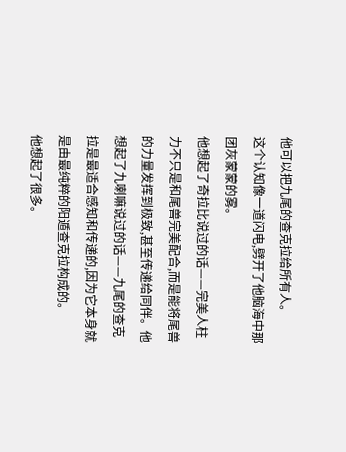他可以把九尾的查克拉给所有人。
这个认知像一道闪电,劈开了他脑海中那团灰蒙蒙的雾。
他想起了奇拉比说过的话——完美人柱力不只是和尾兽完美配合,而是能将尾兽的力量发挥到极致,甚至传递给同伴。他想起了九喇嘛说过的话——九尾的查克拉是最适合感知和传递的,因为它本身就是由最纯粹的阳遁查克拉构成的。
他想起了很多。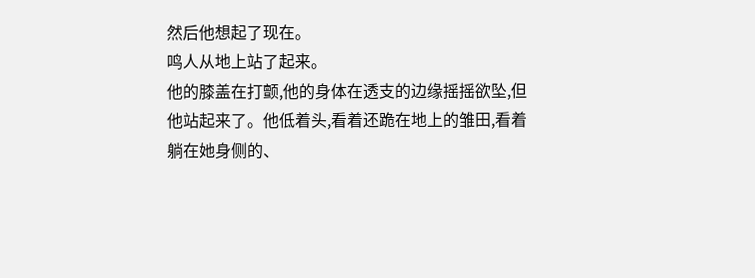然后他想起了现在。
鸣人从地上站了起来。
他的膝盖在打颤,他的身体在透支的边缘摇摇欲坠,但他站起来了。他低着头,看着还跪在地上的雏田,看着躺在她身侧的、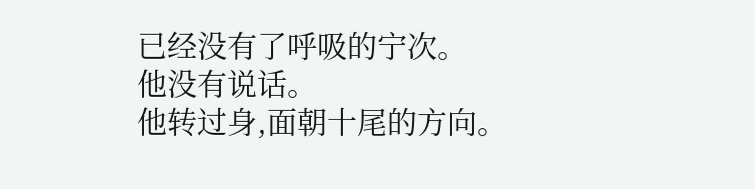已经没有了呼吸的宁次。
他没有说话。
他转过身,面朝十尾的方向。